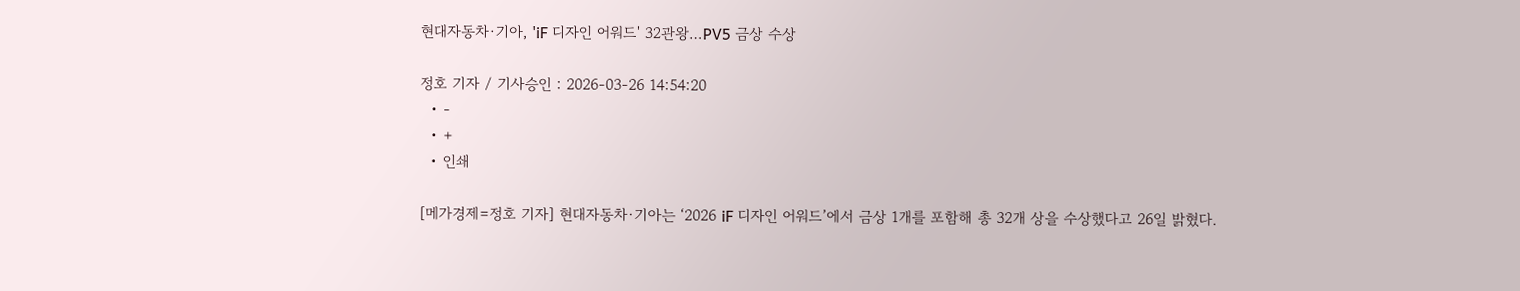현대자동차·기아, 'iF 디자인 어워드' 32관왕…PV5 금상 수상

정호 기자 / 기사승인 : 2026-03-26 14:54:20
  • -
  • +
  • 인쇄

[메가경제=정호 기자] 현대자동차·기아는 ‘2026 iF 디자인 어워드’에서 금상 1개를 포함해 총 32개 상을 수상했다고 26일 밝혔다.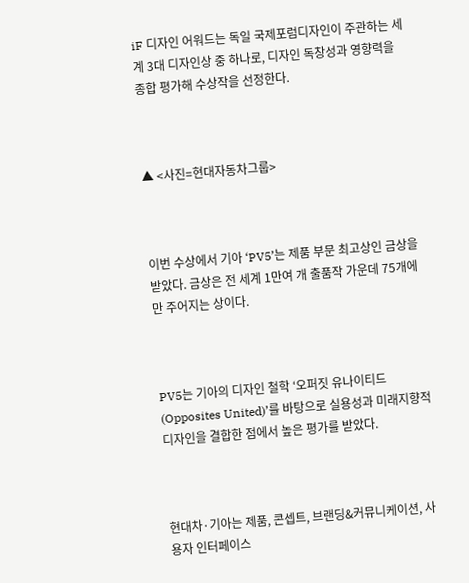iF 디자인 어워드는 독일 국제포럼디자인이 주관하는 세계 3대 디자인상 중 하나로, 디자인 독창성과 영향력을 종합 평가해 수상작을 선정한다.



▲ <사진=현대자동차그룹>



이번 수상에서 기아 ‘PV5’는 제품 부문 최고상인 금상을 받았다. 금상은 전 세계 1만여 개 출품작 가운데 75개에만 주어지는 상이다.



PV5는 기아의 디자인 철학 ‘오퍼짓 유나이티드(Opposites United)’를 바탕으로 실용성과 미래지향적 디자인을 결합한 점에서 높은 평가를 받았다.



현대차·기아는 제품, 콘셉트, 브랜딩&커뮤니케이션, 사용자 인터페이스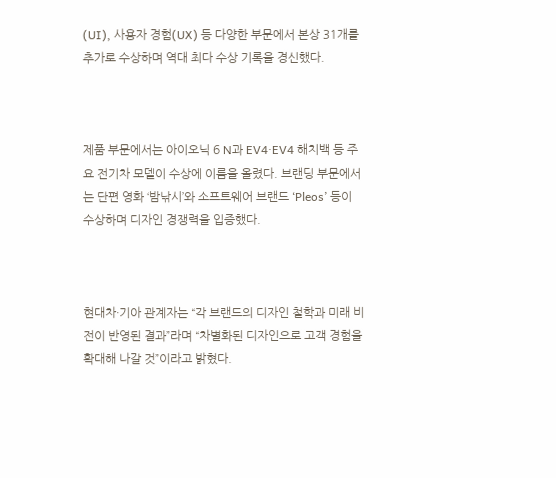(UI), 사용자 경험(UX) 등 다양한 부문에서 본상 31개를 추가로 수상하며 역대 최다 수상 기록을 경신했다.



제품 부문에서는 아이오닉 6 N과 EV4·EV4 해치백 등 주요 전기차 모델이 수상에 이름을 올렸다. 브랜딩 부문에서는 단편 영화 ‘밤낚시’와 소프트웨어 브랜드 ‘Pleos’ 등이 수상하며 디자인 경쟁력을 입증했다.



현대차·기아 관계자는 “각 브랜드의 디자인 철학과 미래 비전이 반영된 결과”라며 “차별화된 디자인으로 고객 경험을 확대해 나갈 것”이라고 밝혔다.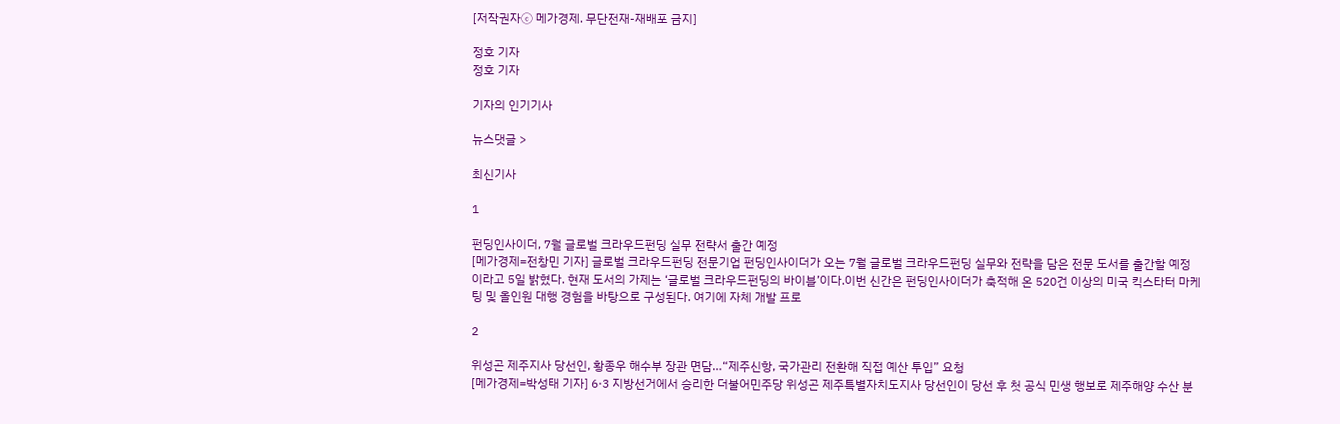[저작권자ⓒ 메가경제. 무단전재-재배포 금지]

정호 기자
정호 기자

기자의 인기기사

뉴스댓글 >

최신기사

1

펀딩인사이더, 7월 글로벌 크라우드펀딩 실무 전략서 출간 예정
[메가경제=전창민 기자] 글로벌 크라우드펀딩 전문기업 펀딩인사이더가 오는 7월 글로벌 크라우드펀딩 실무와 전략을 담은 전문 도서를 출간할 예정이라고 5일 밝혔다. 현재 도서의 가제는 ‘글로벌 크라우드펀딩의 바이블’이다.이번 신간은 펀딩인사이더가 축적해 온 520건 이상의 미국 킥스타터 마케팅 및 올인원 대행 경험을 바탕으로 구성된다. 여기에 자체 개발 프로

2

위성곤 제주지사 당선인, 황종우 해수부 장관 면담…“제주신항, 국가관리 전환해 직접 예산 투입” 요청
[메가경제=박성태 기자] 6·3 지방선거에서 승리한 더불어민주당 위성곤 제주특별자치도지사 당선인이 당선 후 첫 공식 민생 행보로 제주해양 수산 분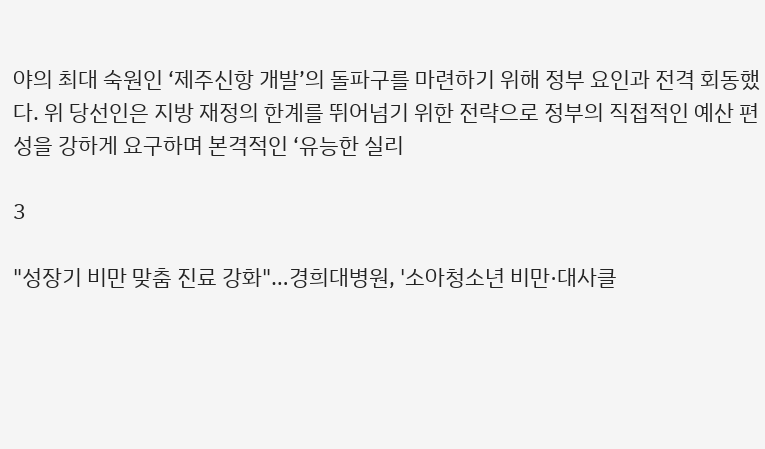야의 최대 숙원인 ‘제주신항 개발’의 돌파구를 마련하기 위해 정부 요인과 전격 회동했다. 위 당선인은 지방 재정의 한계를 뛰어넘기 위한 전략으로 정부의 직접적인 예산 편성을 강하게 요구하며 본격적인 ‘유능한 실리

3

"성장기 비만 맞춤 진료 강화"…경희대병원, '소아청소년 비만·대사클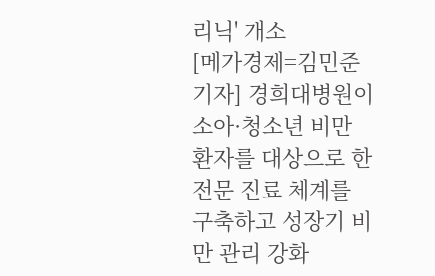리닉' 개소
[메가경제=김민준 기자] 경희대병원이 소아·청소년 비만 환자를 대상으로 한 전문 진료 체계를 구축하고 성장기 비만 관리 강화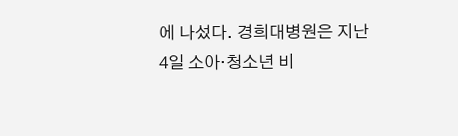에 나섰다. 경희대병원은 지난 4일 소아·청소년 비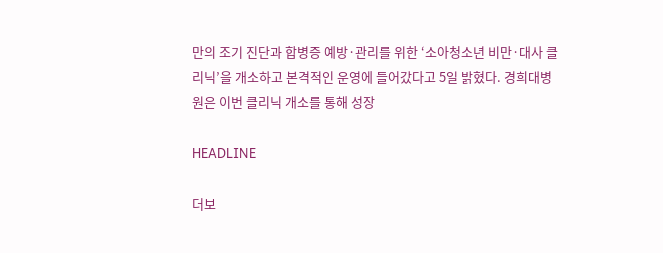만의 조기 진단과 합병증 예방·관리를 위한 ‘소아청소년 비만·대사 클리닉’을 개소하고 본격적인 운영에 들어갔다고 5일 밝혔다. 경희대병원은 이번 클리닉 개소를 통해 성장

HEADLINE

더보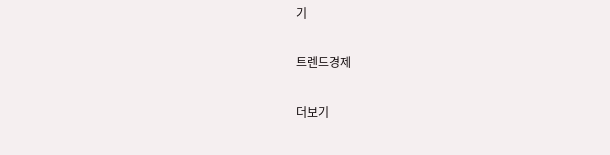기

트렌드경제

더보기